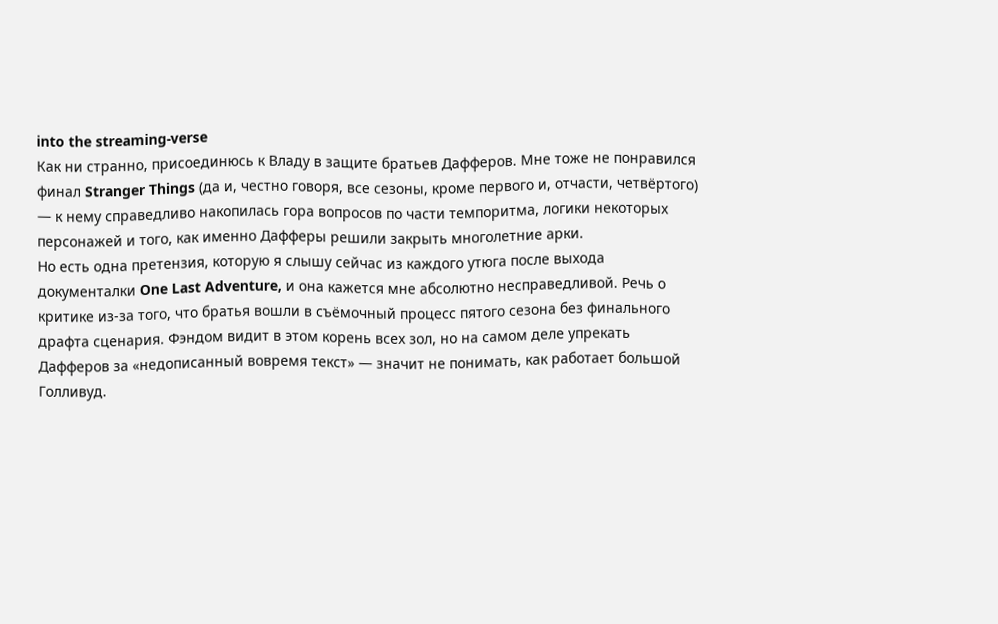into the streaming-verse
Как ни странно, присоединюсь к Владу в защите братьев Дафферов. Мне тоже не понравился финал Stranger Things (да и, честно говоря, все сезоны, кроме первого и, отчасти, четвёртого) — к нему справедливо накопилась гора вопросов по части темпоритма, логики некоторых персонажей и того, как именно Дафферы решили закрыть многолетние арки.
Но есть одна претензия, которую я слышу сейчас из каждого утюга после выхода документалки One Last Adventure, и она кажется мне абсолютно несправедливой. Речь о критике из-за того, что братья вошли в съёмочный процесс пятого сезона без финального драфта сценария. Фэндом видит в этом корень всех зол, но на самом деле упрекать Дафферов за «недописанный вовремя текст» — значит не понимать, как работает большой Голливуд.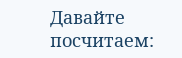Давайте посчитаем: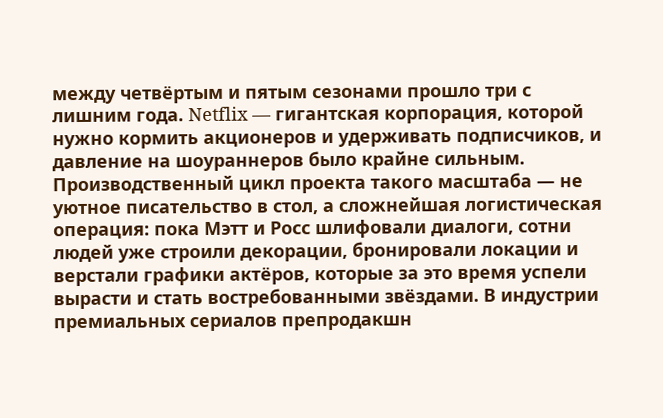между четвёртым и пятым сезонами прошло три с лишним года. Netflix — гигантская корпорация, которой нужно кормить акционеров и удерживать подписчиков, и давление на шоураннеров было крайне сильным. Производственный цикл проекта такого масштаба — не уютное писательство в стол, а сложнейшая логистическая операция: пока Мэтт и Росс шлифовали диалоги, сотни людей уже строили декорации, бронировали локации и верстали графики актёров, которые за это время успели вырасти и стать востребованными звёздами. В индустрии премиальных сериалов препродакшн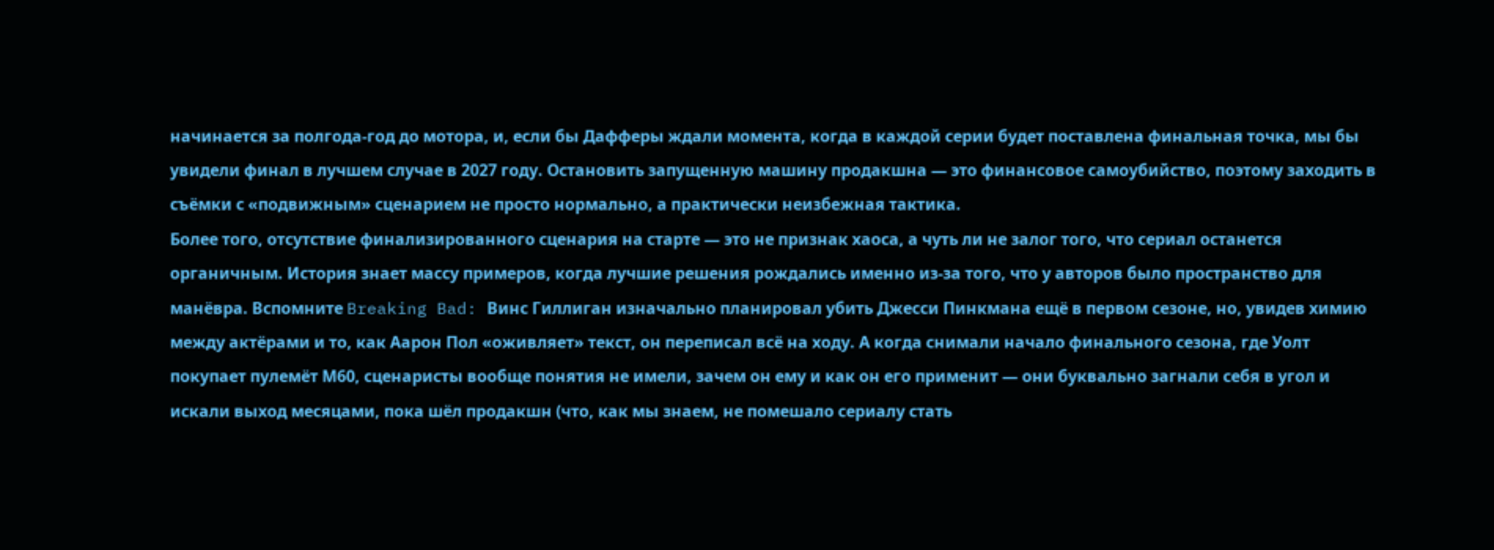начинается за полгода-год до мотора, и, если бы Дафферы ждали момента, когда в каждой серии будет поставлена финальная точка, мы бы увидели финал в лучшем случае в 2027 году. Остановить запущенную машину продакшна — это финансовое самоубийство, поэтому заходить в съёмки с «подвижным» сценарием не просто нормально, а практически неизбежная тактика.
Более того, отсутствие финализированного сценария на старте — это не признак хаоса, а чуть ли не залог того, что сериал останется органичным. История знает массу примеров, когда лучшие решения рождались именно из-за того, что у авторов было пространство для манёвра. Вспомните Breaking Bad: Винс Гиллиган изначально планировал убить Джесси Пинкмана ещё в первом сезоне, но, увидев химию между актёрами и то, как Аарон Пол «оживляет» текст, он переписал всё на ходу. А когда снимали начало финального сезона, где Уолт покупает пулемёт М60, сценаристы вообще понятия не имели, зачем он ему и как он его применит — они буквально загнали себя в угол и искали выход месяцами, пока шёл продакшн (что, как мы знаем, не помешало сериалу стать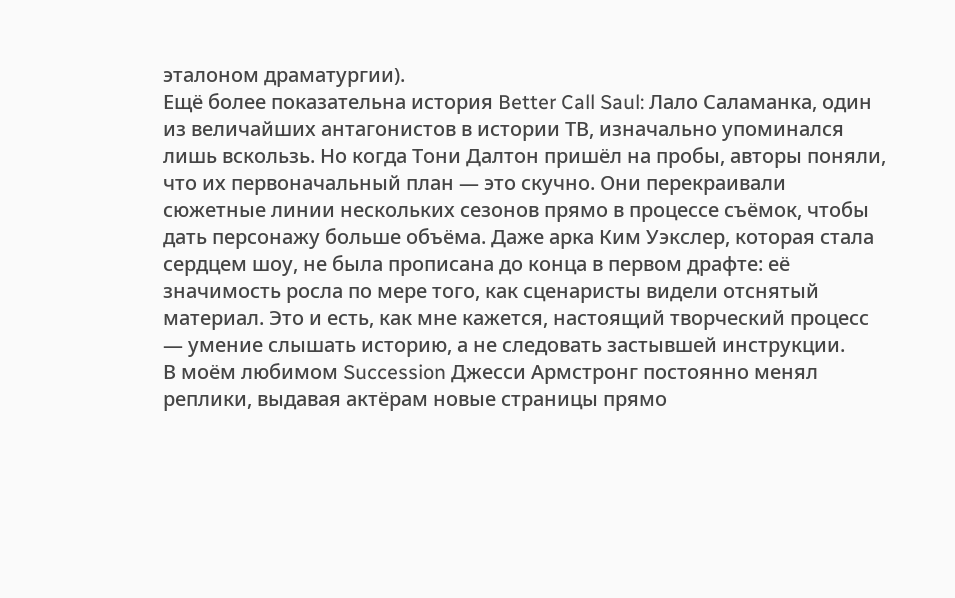эталоном драматургии).
Ещё более показательна история Better Call Saul: Лало Саламанка, один из величайших антагонистов в истории ТВ, изначально упоминался лишь вскользь. Но когда Тони Далтон пришёл на пробы, авторы поняли, что их первоначальный план — это скучно. Они перекраивали сюжетные линии нескольких сезонов прямо в процессе съёмок, чтобы дать персонажу больше объёма. Даже арка Ким Уэкслер, которая стала сердцем шоу, не была прописана до конца в первом драфте: её значимость росла по мере того, как сценаристы видели отснятый материал. Это и есть, как мне кажется, настоящий творческий процесс — умение слышать историю, а не следовать застывшей инструкции.
В моём любимом Succession Джесси Армстронг постоянно менял реплики, выдавая актёрам новые страницы прямо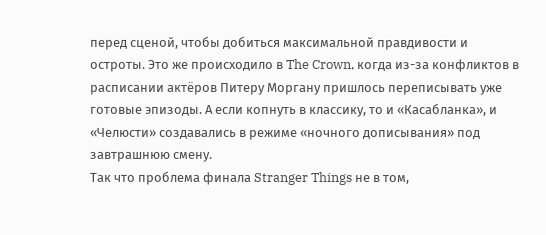перед сценой, чтобы добиться максимальной правдивости и остроты. Это же происходило в The Crown, когда из-за конфликтов в расписании актёров Питеру Моргану пришлось переписывать уже готовые эпизоды. А если копнуть в классику, то и «Касабланка», и «Челюсти» создавались в режиме «ночного дописывания» под завтрашнюю смену.
Так что проблема финала Stranger Things не в том,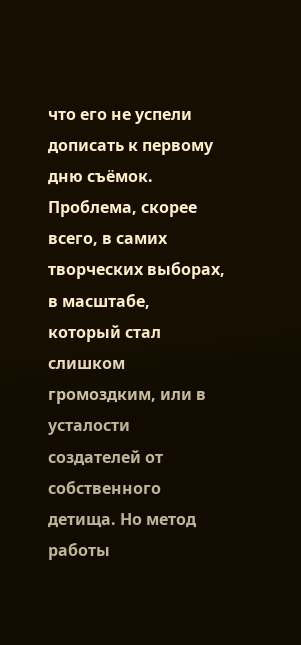что его не успели дописать к первому дню съёмок. Проблема, скорее всего, в самих творческих выборах, в масштабе, который стал слишком громоздким, или в усталости создателей от собственного детища. Но метод работы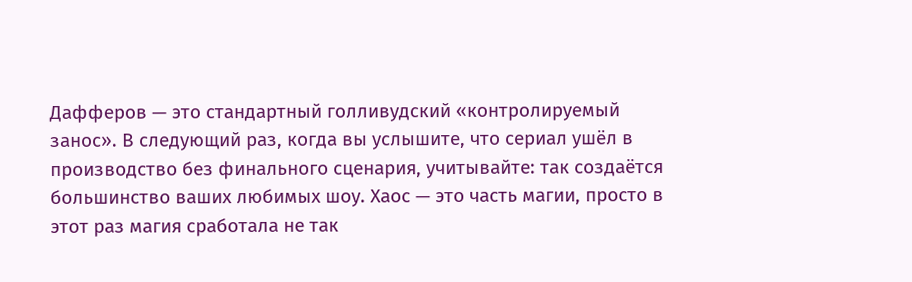Дафферов — это стандартный голливудский «контролируемый занос». В следующий раз, когда вы услышите, что сериал ушёл в производство без финального сценария, учитывайте: так создаётся большинство ваших любимых шоу. Хаос — это часть магии, просто в этот раз магия сработала не так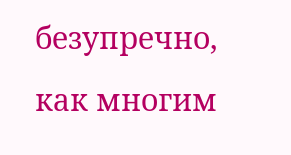безупречно, как многим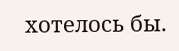хотелось бы.